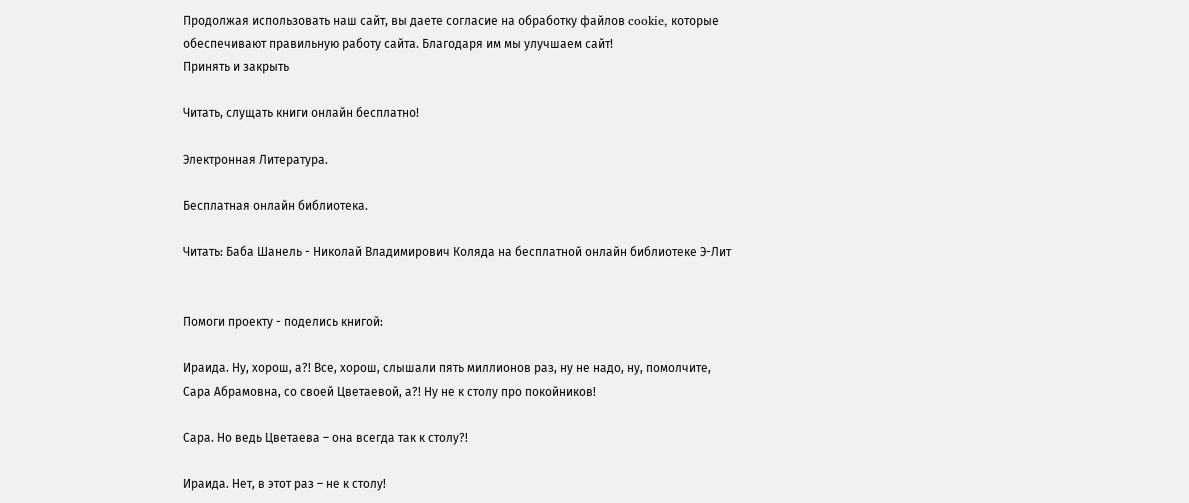Продолжая использовать наш сайт, вы даете согласие на обработку файлов cookie, которые обеспечивают правильную работу сайта. Благодаря им мы улучшаем сайт!
Принять и закрыть

Читать, слущать книги онлайн бесплатно!

Электронная Литература.

Бесплатная онлайн библиотека.

Читать: Баба Шанель - Николай Владимирович Коляда на бесплатной онлайн библиотеке Э-Лит


Помоги проекту - поделись книгой:

Ираида. Ну, хорош, а?! Все, хорош, слышали пять миллионов раз, ну не надо, ну, помолчите, Сара Абрамовна, со своей Цветаевой, а?! Ну не к столу про покойников!

Сара. Но ведь Цветаева – она всегда так к столу?!

Ираида. Нет, в этот раз – не к столу!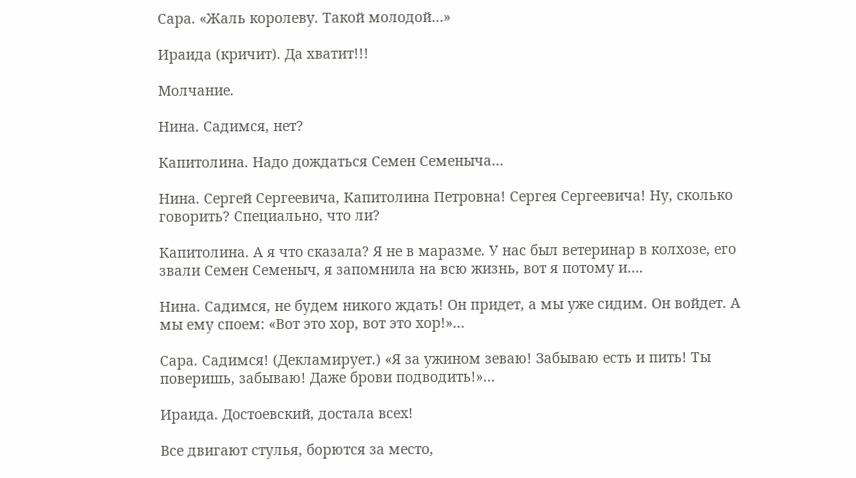Сара. «Жаль королеву. Такой молодой…»

Ираида (кричит). Да хватит!!!

Молчание.

Нина. Садимся, нет?

Капитолина. Надо дождаться Семен Семеныча…

Нина. Сергей Сергеевича, Капитолина Петровна! Сергея Сергеевича! Ну, сколько говорить? Специально, что ли?

Капитолина. А я что сказала? Я не в маразме. У нас был ветеринар в колхозе, его звали Семен Семеныч, я запомнила на всю жизнь, вот я потому и….

Нина. Садимся, не будем никого ждать! Он придет, а мы уже сидим. Он войдет. А мы ему споем: «Вот это хор, вот это хор!»…

Сара. Садимся! (Декламирует.) «Я за ужином зеваю! Забываю есть и пить! Ты поверишь, забываю! Даже брови подводить!»…

Ираида. Достоевский, достала всех!

Все двигают стулья, борются за место,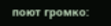поют громко: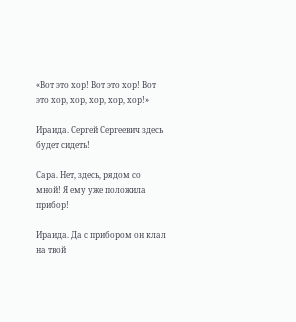«Вот это хор! Вот это хор! Вот это хор, хор, хор, хор, хор!»

Ираида. Сергей Сергеевич здесь будет сидеть!

Сара. Нет, здесь, рядом со мной! Я ему уже положила прибор!

Ираида. Да с прибором он клал на твой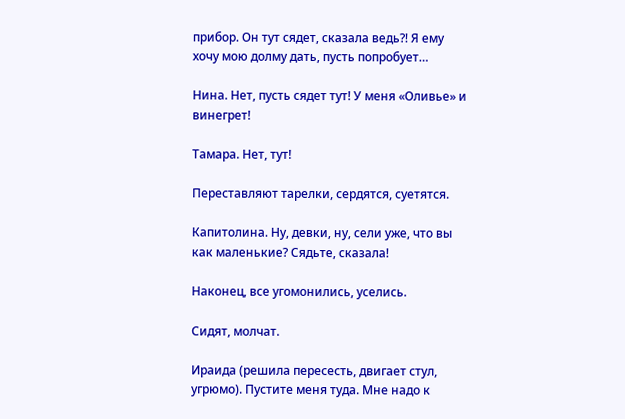прибор. Он тут сядет, сказала ведь?! Я ему хочу мою долму дать, пусть попробует…

Нина. Нет, пусть сядет тут! У меня «Оливье» и винегрет!

Тамара. Нет, тут!

Переставляют тарелки, сердятся, суетятся.

Капитолина. Ну, девки, ну, сели уже, что вы как маленькие? Сядьте, сказала!

Наконец, все угомонились, уселись.

Сидят, молчат.

Ираида (решила пересесть, двигает стул, угрюмо). Пустите меня туда. Мне надо к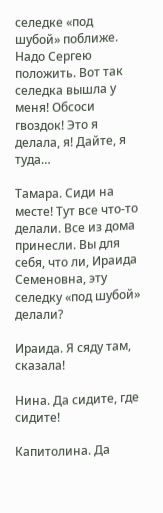селедке «под шубой» поближе. Надо Сергею положить. Вот так селедка вышла у меня! Обсоси гвоздок! Это я делала, я! Дайте, я туда…

Тамара. Сиди на месте! Тут все что-то делали. Все из дома принесли. Вы для себя, что ли, Ираида Семеновна, эту селедку «под шубой» делали?

Ираида. Я сяду там, сказала!

Нина. Да сидите, где сидите!

Капитолина. Да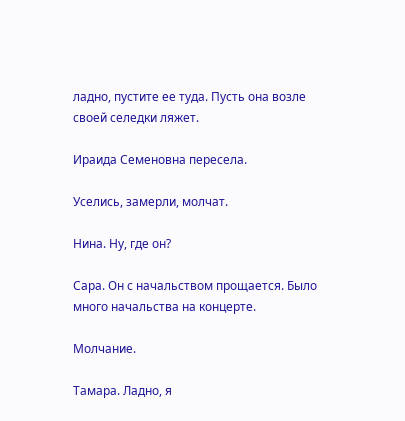ладно, пустите ее туда. Пусть она возле своей селедки ляжет.

Ираида Семеновна пересела.

Уселись, замерли, молчат.

Нина. Ну, где он?

Сара. Он с начальством прощается. Было много начальства на концерте.

Молчание.

Тамара. Ладно, я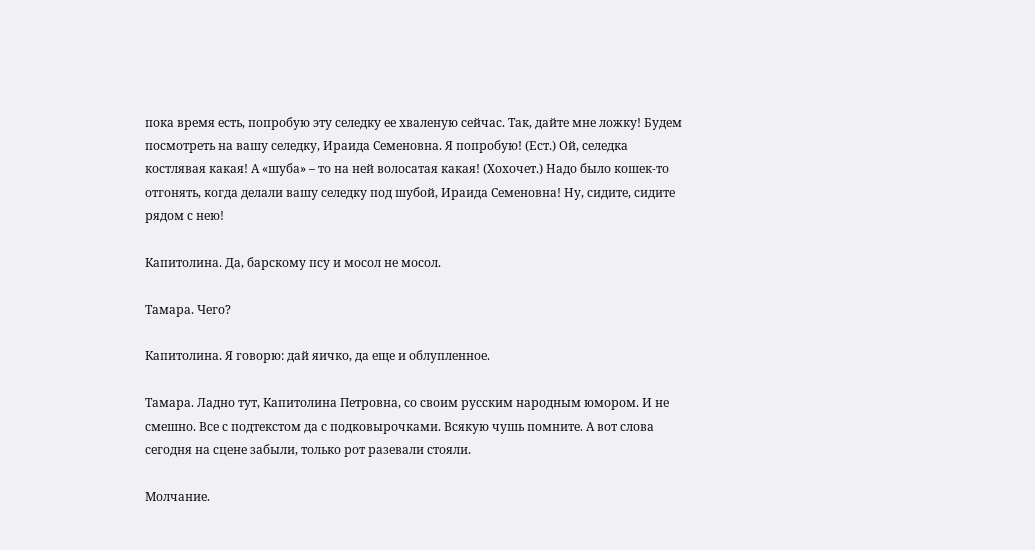пока время есть, попробую эту селедку ее хваленую сейчас. Так, дайте мне ложку! Будем посмотреть на вашу селедку, Ираида Семеновна. Я попробую! (Ест.) Ой, селедка костлявая какая! А «шуба» – то на ней волосатая какая! (Хохочет.) Надо было кошек-то отгонять, когда делали вашу селедку под шубой, Ираида Семеновна! Ну, сидите, сидите рядом с нею!

Капитолина. Да, барскому псу и мосол не мосол.

Тамара. Чего?

Капитолина. Я говорю: дай яичко, да еще и облупленное.

Тамара. Ладно тут, Капитолина Петровна, со своим русским народным юмором. И не смешно. Все с подтекстом да с подковырочками. Всякую чушь помните. А вот слова сегодня на сцене забыли, только рот разевали стояли.

Молчание.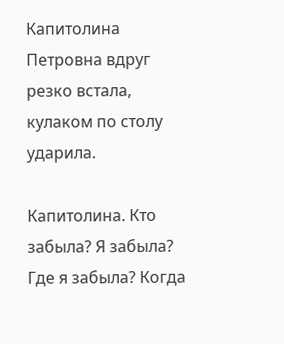Капитолина Петровна вдруг резко встала, кулаком по столу ударила.

Капитолина. Кто забыла? Я забыла? Где я забыла? Когда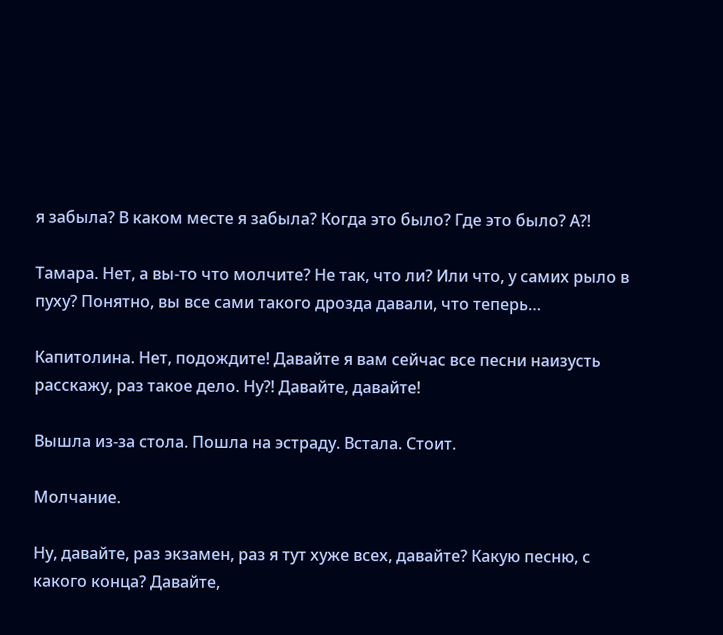я забыла? В каком месте я забыла? Когда это было? Где это было? А?!

Тамара. Нет, а вы-то что молчите? Не так, что ли? Или что, у самих рыло в пуху? Понятно, вы все сами такого дрозда давали, что теперь…

Капитолина. Нет, подождите! Давайте я вам сейчас все песни наизусть расскажу, раз такое дело. Ну?! Давайте, давайте!

Вышла из-за стола. Пошла на эстраду. Встала. Стоит.

Молчание.

Ну, давайте, раз экзамен, раз я тут хуже всех, давайте? Какую песню, с какого конца? Давайте,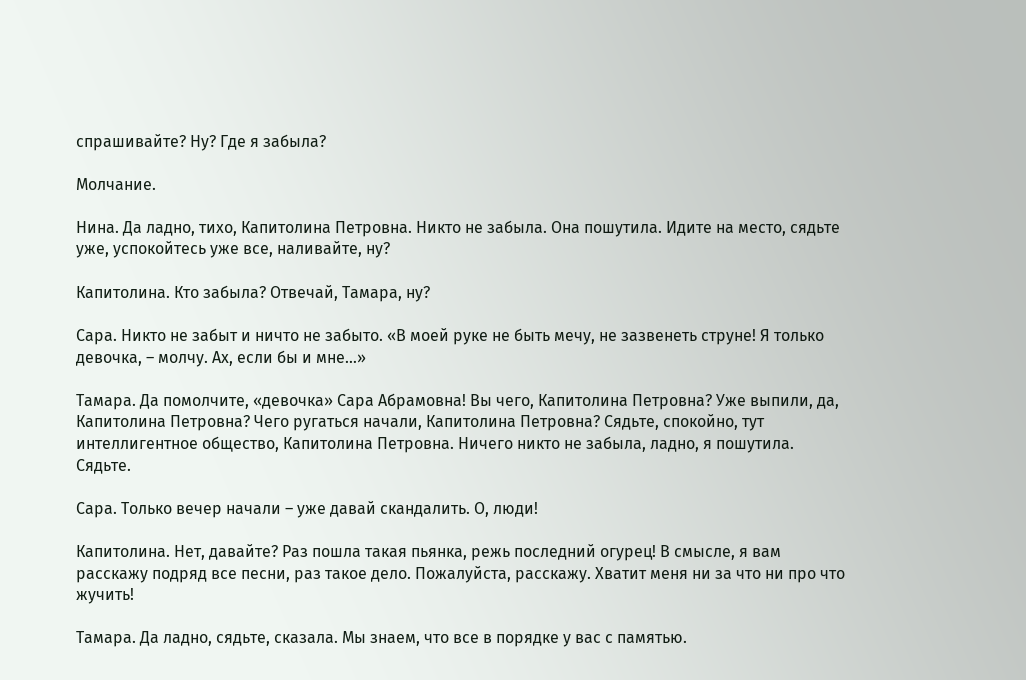спрашивайте? Ну? Где я забыла?

Молчание.

Нина. Да ладно, тихо, Капитолина Петровна. Никто не забыла. Она пошутила. Идите на место, сядьте уже, успокойтесь уже все, наливайте, ну?

Капитолина. Кто забыла? Отвечай, Тамара, ну?

Сара. Никто не забыт и ничто не забыто. «В моей руке не быть мечу, не зазвенеть струне! Я только девочка, – молчу. Ах, если бы и мне…»

Тамара. Да помолчите, «девочка» Сара Абрамовна! Вы чего, Капитолина Петровна? Уже выпили, да, Капитолина Петровна? Чего ругаться начали, Капитолина Петровна? Сядьте, спокойно, тут интеллигентное общество, Капитолина Петровна. Ничего никто не забыла, ладно, я пошутила. Сядьте.

Сара. Только вечер начали – уже давай скандалить. О, люди!

Капитолина. Нет, давайте? Раз пошла такая пьянка, режь последний огурец! В смысле, я вам расскажу подряд все песни, раз такое дело. Пожалуйста, расскажу. Хватит меня ни за что ни про что жучить!

Тамара. Да ладно, сядьте, сказала. Мы знаем, что все в порядке у вас с памятью.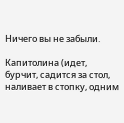Ничего вы не забыли.

Капитолина (идет, бурчит, садится за стол, наливает в стопку, одним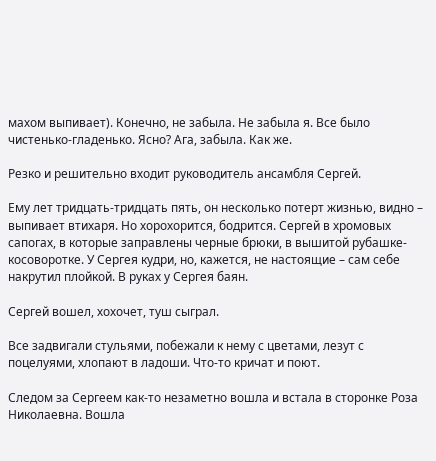махом выпивает). Конечно, не забыла. Не забыла я. Все было чистенько-гладенько. Ясно? Ага, забыла. Как же.

Резко и решительно входит руководитель ансамбля Сергей.

Ему лет тридцать-тридцать пять, он несколько потерт жизнью, видно – выпивает втихаря. Но хорохорится, бодрится. Сергей в хромовых сапогах, в которые заправлены черные брюки, в вышитой рубашке-косоворотке. У Сергея кудри, но, кажется, не настоящие – сам себе накрутил плойкой. В руках у Сергея баян.

Сергей вошел, хохочет, туш сыграл.

Все задвигали стульями, побежали к нему с цветами, лезут с поцелуями, хлопают в ладоши. Что-то кричат и поют.

Следом за Сергеем как-то незаметно вошла и встала в сторонке Роза Николаевна. Вошла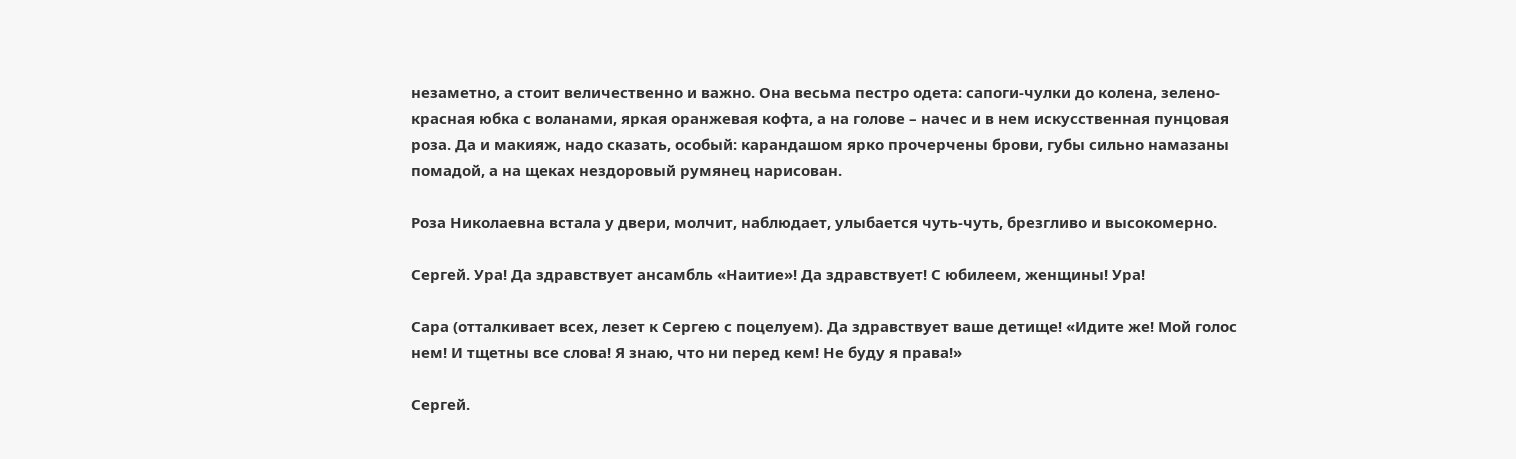незаметно, а стоит величественно и важно. Она весьма пестро одета: сапоги-чулки до колена, зелено-красная юбка с воланами, яркая оранжевая кофта, а на голове – начес и в нем искусственная пунцовая роза. Да и макияж, надо сказать, особый: карандашом ярко прочерчены брови, губы сильно намазаны помадой, а на щеках нездоровый румянец нарисован.

Роза Николаевна встала у двери, молчит, наблюдает, улыбается чуть-чуть, брезгливо и высокомерно.

Сергей. Ура! Да здравствует ансамбль «Наитие»! Да здравствует! С юбилеем, женщины! Ура!

Сара (отталкивает всех, лезет к Сергею с поцелуем). Да здравствует ваше детище! «Идите же! Мой голос нем! И тщетны все слова! Я знаю, что ни перед кем! Не буду я права!»

Сергей.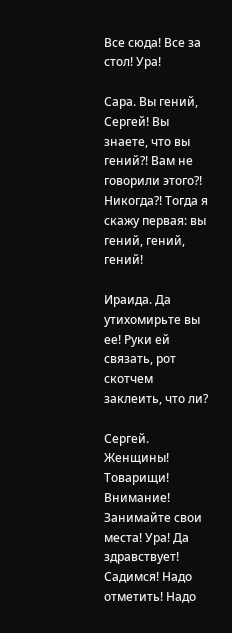Все сюда! Все за стол! Ура!

Сара. Вы гений, Сергей! Вы знаете, что вы гений?! Вам не говорили этого?! Никогда?! Тогда я скажу первая: вы гений, гений, гений!

Ираида. Да утихомирьте вы ее! Руки ей связать, рот скотчем заклеить, что ли?

Сергей. Женщины! Товарищи! Внимание! Занимайте свои места! Ура! Да здравствует! Садимся! Надо отметить! Надо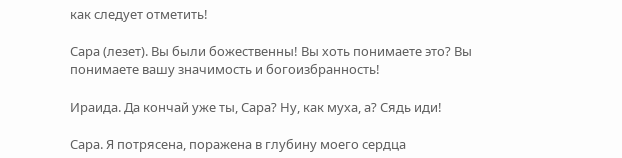как следует отметить!

Сара (лезет). Вы были божественны! Вы хоть понимаете это? Вы понимаете вашу значимость и богоизбранность!

Ираида. Да кончай уже ты, Сара? Ну, как муха, а? Сядь иди!

Сара. Я потрясена, поражена в глубину моего сердца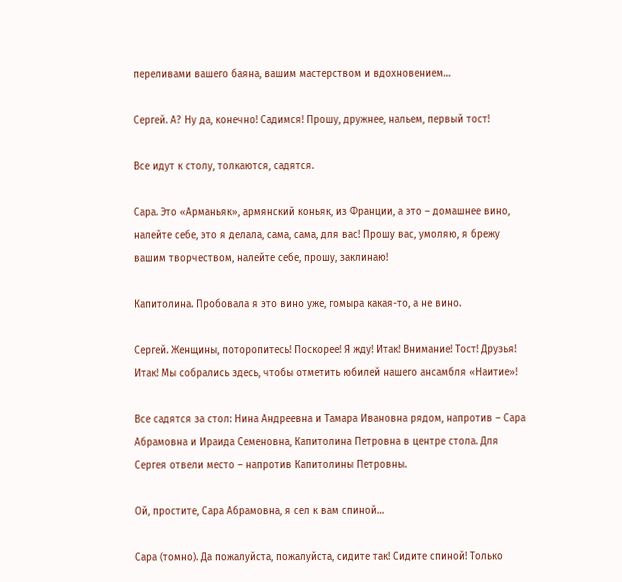переливами вашего баяна, вашим мастерством и вдохновением…

Сергей. А? Ну да, конечно! Садимся! Прошу, дружнее, нальем, первый тост!

Все идут к столу, толкаются, садятся.

Сара. Это «Арманьяк», армянский коньяк, из Франции, а это – домашнее вино, налейте себе, это я делала, сама, сама, для вас! Прошу вас, умоляю, я брежу вашим творчеством, налейте себе, прошу, заклинаю!

Капитолина. Пробовала я это вино уже, гомыра какая-то, а не вино.

Сергей. Женщины, поторопитесь! Поскорее! Я жду! Итак! Внимание! Тост! Друзья! Итак! Мы собрались здесь, чтобы отметить юбилей нашего ансамбля «Наитие»!

Все садятся за стол: Нина Андреевна и Тамара Ивановна рядом, напротив – Сара Абрамовна и Ираида Семеновна, Капитолина Петровна в центре стола. Для Сергея отвели место – напротив Капитолины Петровны.

Ой, простите, Сара Абрамовна, я сел к вам спиной…

Сара (томно). Да пожалуйста, пожалуйста, сидите так! Сидите спиной! Только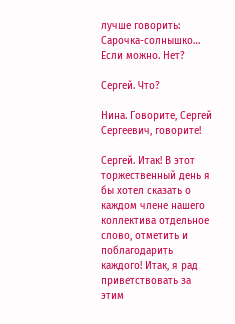лучше говорить: Сарочка-солнышко… Если можно. Нет?

Сергей. Что?

Нина. Говорите, Сергей Сергеевич, говорите!

Сергей. Итак! В этот торжественный день я бы хотел сказать о каждом члене нашего коллектива отдельное слово, отметить и поблагодарить каждого! Итак, я рад приветствовать за этим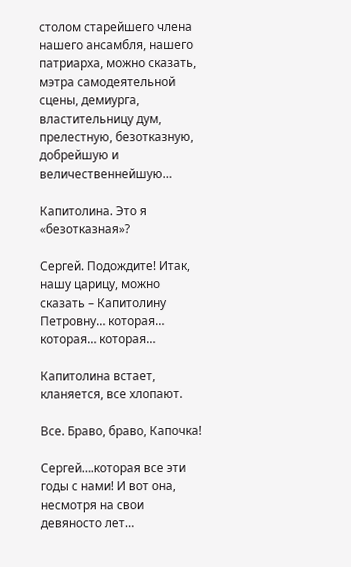столом старейшего члена нашего ансамбля, нашего патриарха, можно сказать, мэтра самодеятельной сцены, демиурга, властительницу дум, прелестную, безотказную, добрейшую и величественнейшую…

Капитолина. Это я «безотказная»?

Сергей. Подождите! Итак, нашу царицу, можно сказать – Капитолину Петровну… которая… которая… которая…

Капитолина встает, кланяется, все хлопают.

Все. Браво, браво, Капочка!

Сергей….которая все эти годы с нами! И вот она, несмотря на свои девяносто лет…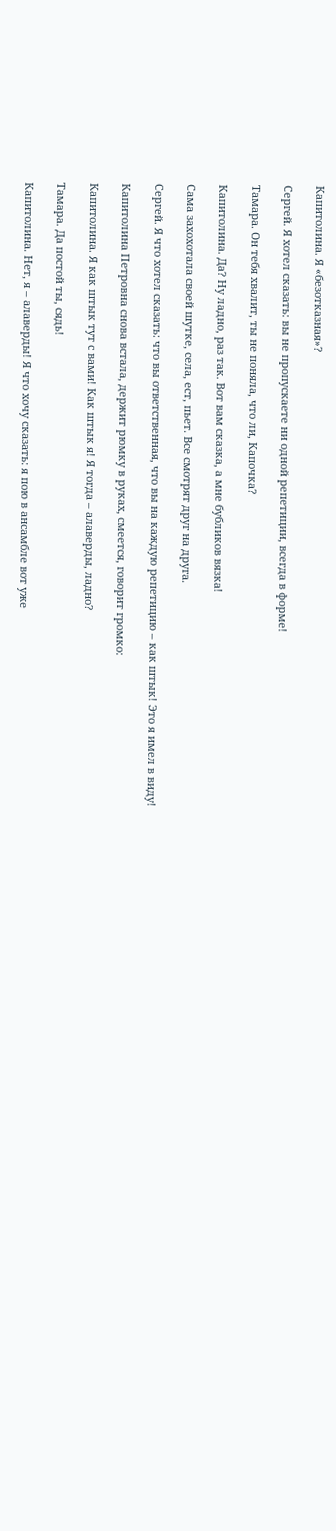Капитолина. Я «безотказная»?

Сергей. Я хотел сказать: вы не пропускаете ни одной репетиции, всегда в форме!

Тамара. Он тебя хвалит, ты не поняла, что ли, Капочка?

Капитолина. Да? Ну ладно, раз так. Вот вам сказка, а мне бубликов вязка!

Сама захохотала своей шутке, села, ест, пьет. Все смотрят друг на друга.

Сергей. Я что хотел сказать: что вы ответственная, что вы на каждую репетицию – как штык! Это я имел в виду!

Капитолина Петровна снова встала, держит рюмку в руках, смеется, говорит громко:

Капитолина. Я как штык тут с вами! Как штык я! Я тогда – алаверды, ладно?

Тамара. Да постой ты, сядь!

Капитолина. Нет, я – алаверды! Я что хочу сказать: я пою в ансамбле вот уже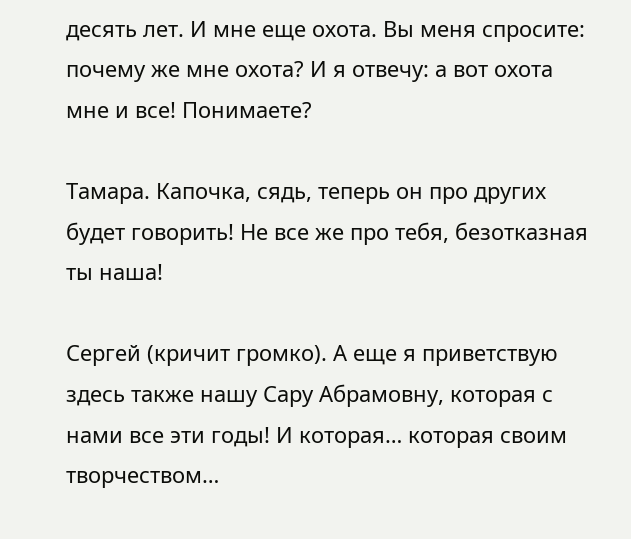десять лет. И мне еще охота. Вы меня спросите: почему же мне охота? И я отвечу: а вот охота мне и все! Понимаете?

Тамара. Капочка, сядь, теперь он про других будет говорить! Не все же про тебя, безотказная ты наша!

Сергей (кричит громко). А еще я приветствую здесь также нашу Сару Абрамовну, которая с нами все эти годы! И которая… которая своим творчеством…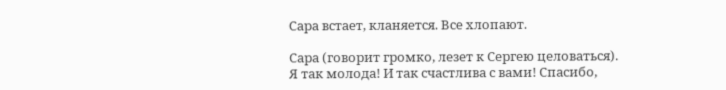Сара встает, кланяется. Все хлопают.

Сара (говорит громко, лезет к Сергею целоваться). Я так молода! И так счастлива с вами! Спасибо,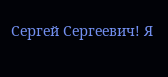Сергей Сергеевич! Я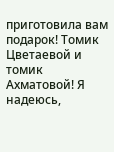приготовила вам подарок! Томик Цветаевой и томик Ахматовой! Я надеюсь,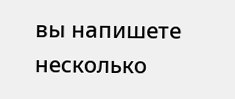вы напишете несколько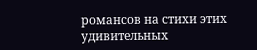романсов на стихи этих удивительных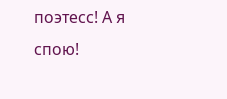поэтесс! А я спою!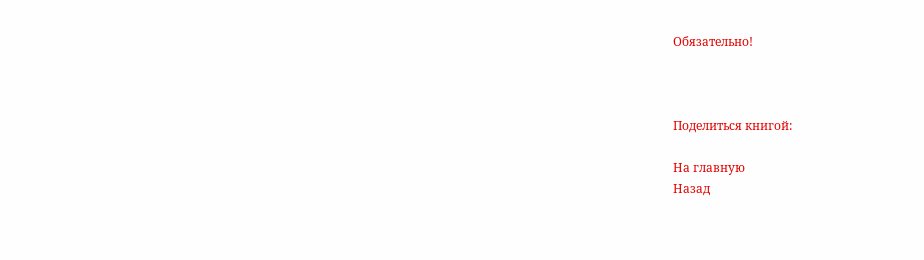Обязательно!



Поделиться книгой:

На главную
Назад